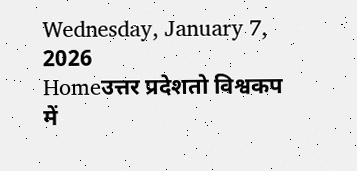Wednesday, January 7, 2026
Homeउत्तर प्रदेशतो विश्वकप में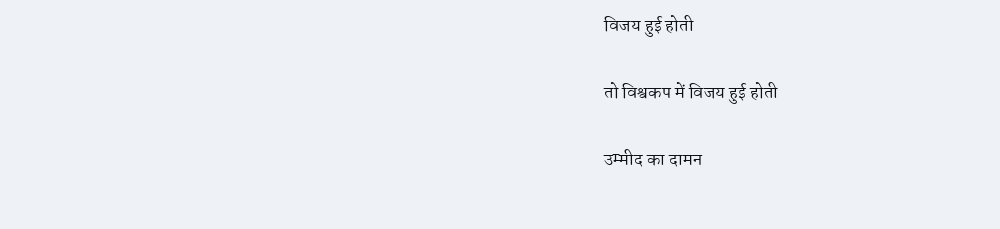विजय हुई होती

तो विश्वकप में विजय हुई होती

उम्मीद का दामन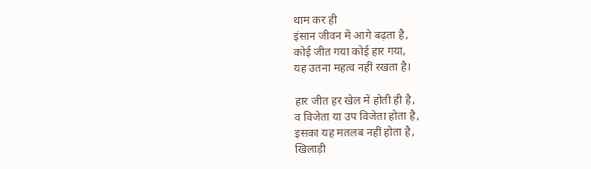थाम कर ही
इंसान जीवन में आगे बढ़ता है,
कोई जीत गया कोई हार गया,
यह उतना महत्व नहीं रखता है।

हार जीत हर खेल में होती ही है,
व विजेता या उप विजेता होता है,
इसका यह मतलब नहीं होता है,
खिलाड़ी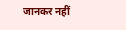जानकर नहीं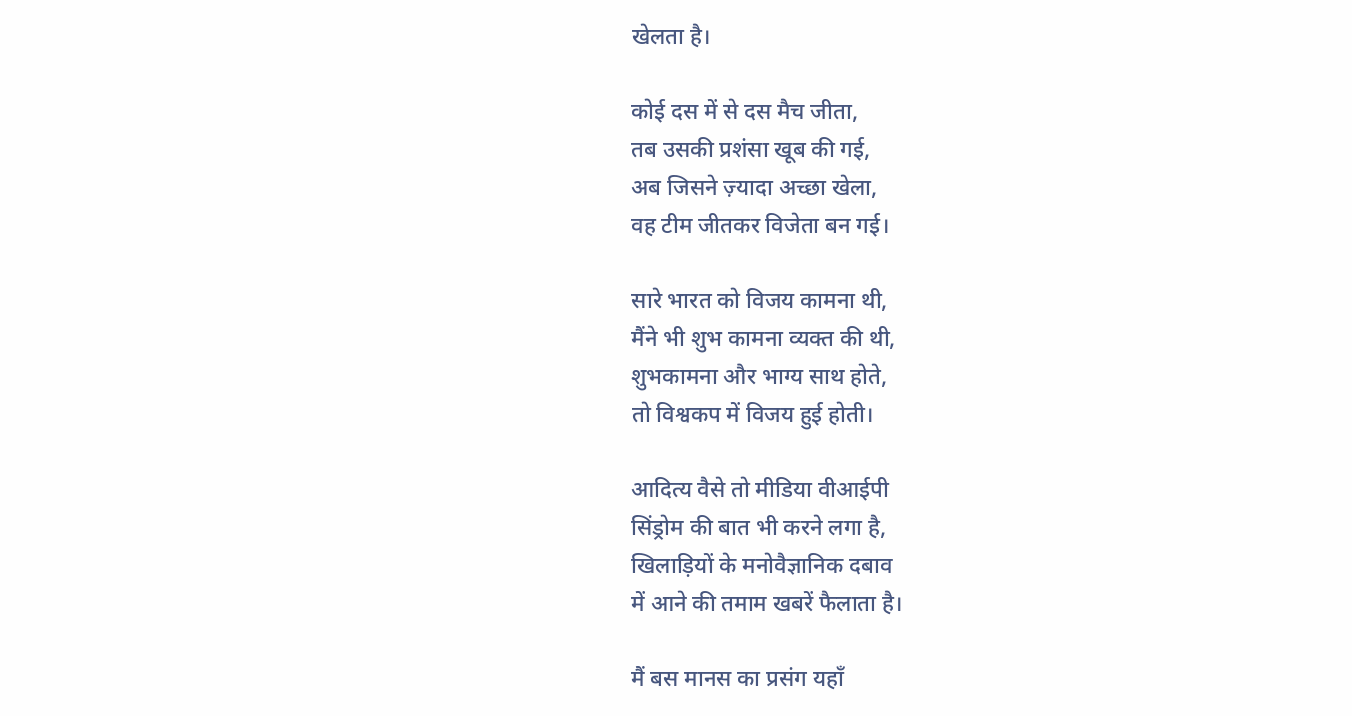खेलता है।

कोई दस में से दस मैच जीता,
तब उसकी प्रशंसा खूब की गई,
अब जिसने ज़्यादा अच्छा खेला,
वह टीम जीतकर विजेता बन गई।

सारे भारत को विजय कामना थी,
मैंने भी शुभ कामना व्यक्त की थी,
शुभकामना और भाग्य साथ होते,
तो विश्वकप में विजय हुई होती।

आदित्य वैसे तो मीडिया वीआईपी
सिंड्रोम की बात भी करने लगा है,
खिलाड़ियों के मनोवैज्ञानिक दबाव
में आने की तमाम खबरें फैलाता है।

मैं बस मानस का प्रसंग यहाँ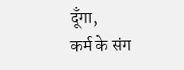दूँगा,
कर्म के संग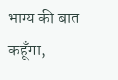भाग्य की बात कहूँगा,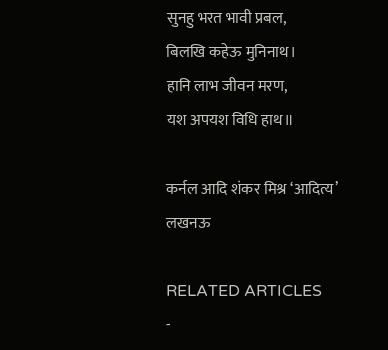सुनहु भरत भावी प्रबल,
बिलखि कहेऊ मुनिनाथ।
हानि लाभ जीवन मरण,
यश अपयश विधि हाथ॥

कर्नल आदि शंकर मिश्र ‘आदित्य’
लखनऊ

RELATED ARTICLES
-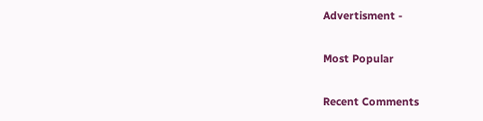Advertisment -

Most Popular

Recent Comments